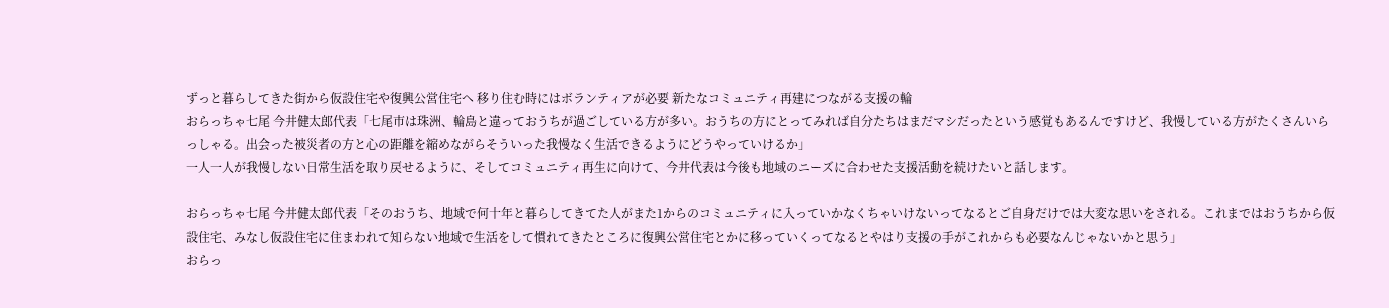ずっと暮らしてきた街から仮設住宅や復興公営住宅へ 移り住む時にはボランティアが必要 新たなコミュニティ再建につながる支援の輪
おらっちゃ七尾 今井健太郎代表「七尾市は珠洲、輪島と違っておうちが過ごしている方が多い。おうちの方にとってみれば自分たちはまだマシだったという感覚もあるんですけど、我慢している方がたくさんいらっしゃる。出会った被災者の方と心の距離を縮めながらそういった我慢なく生活できるようにどうやっていけるか」
一人一人が我慢しない日常生活を取り戻せるように、そしてコミュニティ再生に向けて、今井代表は今後も地域のニーズに合わせた支援活動を続けたいと話します。

おらっちゃ七尾 今井健太郎代表「そのおうち、地域で何十年と暮らしてきてた人がまた1からのコミュニティに入っていかなくちゃいけないってなるとご自身だけでは大変な思いをされる。これまではおうちから仮設住宅、みなし仮設住宅に住まわれて知らない地域で生活をして慣れてきたところに復興公営住宅とかに移っていくってなるとやはり支援の手がこれからも必要なんじゃないかと思う」
おらっ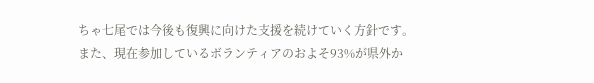ちゃ七尾では今後も復興に向けた支援を続けていく方針です。また、現在参加しているボランティアのおよそ93%が県外か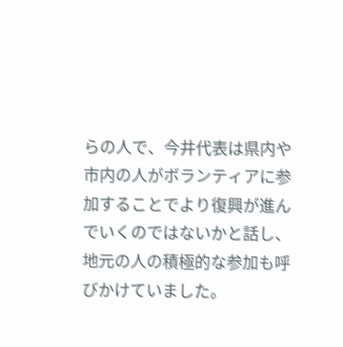らの人で、今井代表は県内や市内の人がボランティアに参加することでより復興が進んでいくのではないかと話し、地元の人の積極的な参加も呼びかけていました。